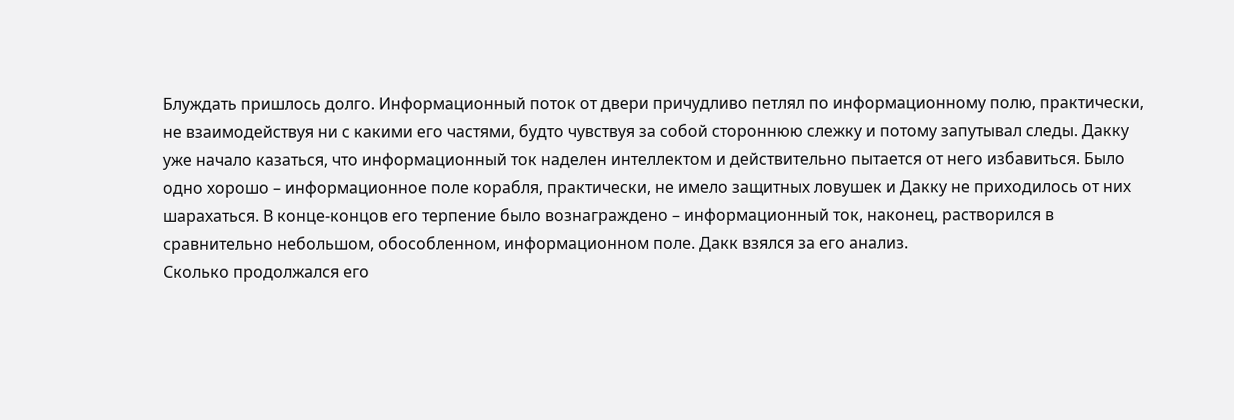Блуждать пришлось долго. Информационный поток от двери причудливо петлял по информационному полю, практически, не взаимодействуя ни с какими его частями, будто чувствуя за собой стороннюю слежку и потому запутывал следы. Дакку уже начало казаться, что информационный ток наделен интеллектом и действительно пытается от него избавиться. Было одно хорошо – информационное поле корабля, практически, не имело защитных ловушек и Дакку не приходилось от них шарахаться. В конце-концов его терпение было вознаграждено – информационный ток, наконец, растворился в сравнительно небольшом, обособленном, информационном поле. Дакк взялся за его анализ.
Сколько продолжался его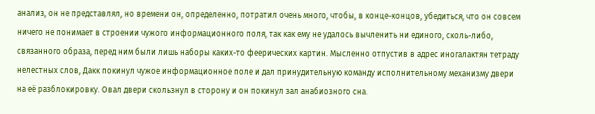анализ, он не представлял, но времени он, определенно, потратил очень много, чтобы, в конце-концов, убедиться, что он совсем ничего не понимает в строении чужого информационного поля, так как ему не удалось вычленить ни единого, сколь-либо, связанного образа, перед ним были лишь наборы каких-то феерических картин. Мысленно отпустив в адрес иногалактян тетраду нелестных слов, Дакк покинул чужое информационное поле и дал принудительную команду исполнительному механизму двери на её разблокировку. Овал двери скользнул в сторону и он покинул зал анабиозного сна.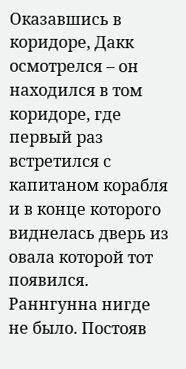Оказавшись в коридоре, Дакк осмотрелся – он находился в том коридоре, где первый раз встретился с капитаном корабля и в конце которого виднелась дверь из овала которой тот появился. Раннгунна нигде не было. Постояв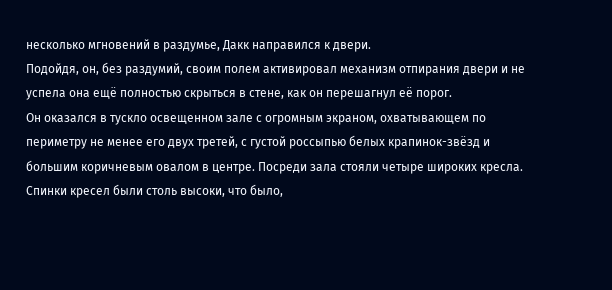несколько мгновений в раздумье, Дакк направился к двери.
Подойдя, он, без раздумий, своим полем активировал механизм отпирания двери и не успела она ещё полностью скрыться в стене, как он перешагнул её порог.
Он оказался в тускло освещенном зале с огромным экраном, охватывающем по периметру не менее его двух третей, с густой россыпью белых крапинок-звёзд и большим коричневым овалом в центре. Посреди зала стояли четыре широких кресла. Спинки кресел были столь высоки, что было,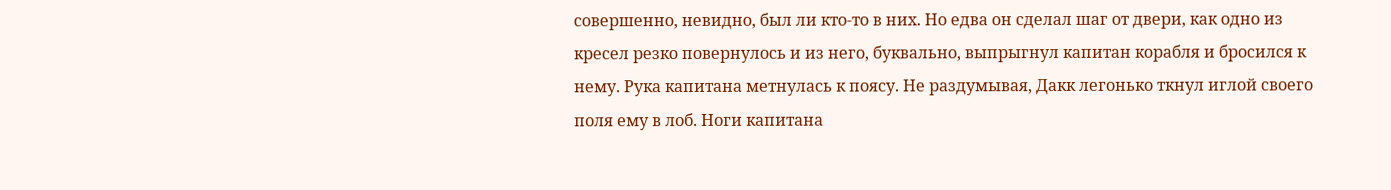совершенно, невидно, был ли кто-то в них. Но едва он сделал шаг от двери, как одно из кресел резко повернулось и из него, буквально, выпрыгнул капитан корабля и бросился к нему. Рука капитана метнулась к поясу. Не раздумывая, Дакк легонько ткнул иглой своего поля ему в лоб. Ноги капитана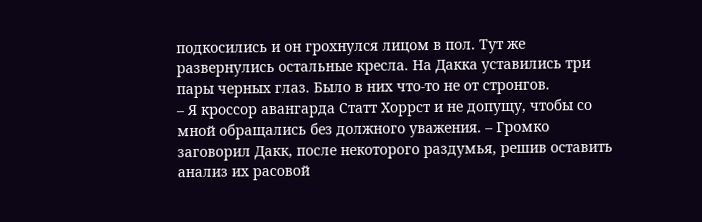подкосились и он грохнулся лицом в пол. Тут же развернулись остальные кресла. На Дакка уставились три пары черных глаз. Было в них что-то не от стронгов.
– Я кроссор авангарда Статт Хоррст и не допущу, чтобы со мной обращались без должного уважения. – Громко заговорил Дакк, после некоторого раздумья, решив оставить анализ их расовой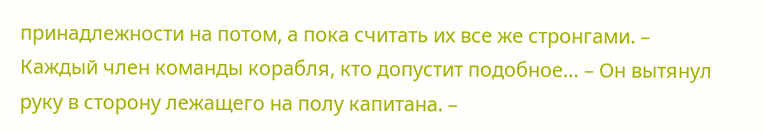принадлежности на потом, а пока считать их все же стронгами. – Каждый член команды корабля, кто допустит подобное… – Он вытянул руку в сторону лежащего на полу капитана. –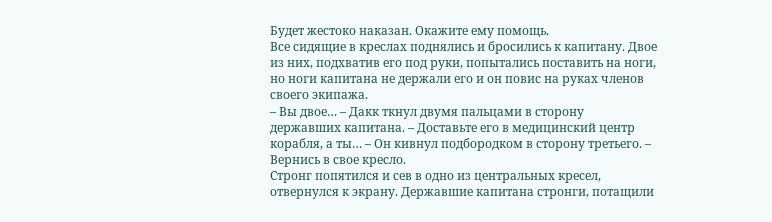Будет жестоко наказан. Окажите ему помощь.
Все сидящие в креслах поднялись и бросились к капитану. Двое из них, подхватив его под руки, попытались поставить на ноги, но ноги капитана не держали его и он повис на руках членов своего экипажа.
– Вы двое… – Дакк ткнул двумя пальцами в сторону державших капитана. – Доставьте его в медицинский центр корабля, а ты… – Он кивнул подбородком в сторону третьего. – Вернись в свое кресло.
Стронг попятился и сев в одно из центральных кресел, отвернулся к экрану. Державшие капитана стронги, потащили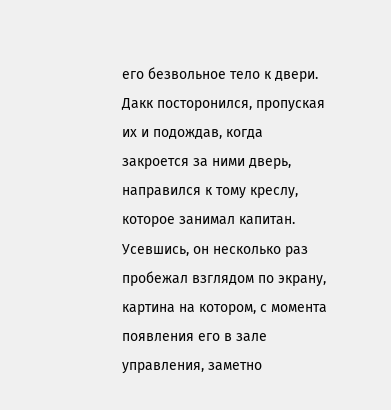его безвольное тело к двери.
Дакк посторонился, пропуская их и подождав, когда закроется за ними дверь, направился к тому креслу, которое занимал капитан. Усевшись, он несколько раз пробежал взглядом по экрану, картина на котором, с момента появления его в зале управления, заметно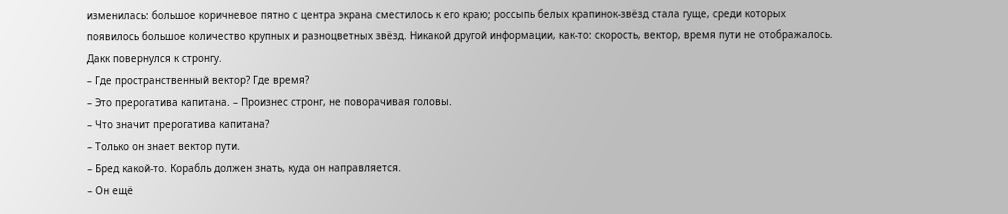изменилась: большое коричневое пятно с центра экрана сместилось к его краю; россыпь белых крапинок-звёзд стала гуще, среди которых появилось большое количество крупных и разноцветных звёзд. Никакой другой информации, как-то: скорость, вектор, время пути не отображалось. Дакк повернулся к стронгу.
– Где пространственный вектор? Где время?
– Это прерогатива капитана. – Произнес стронг, не поворачивая головы.
– Что значит прерогатива капитана?
– Только он знает вектор пути.
– Бред какой-то. Корабль должен знать, куда он направляется.
– Он ещё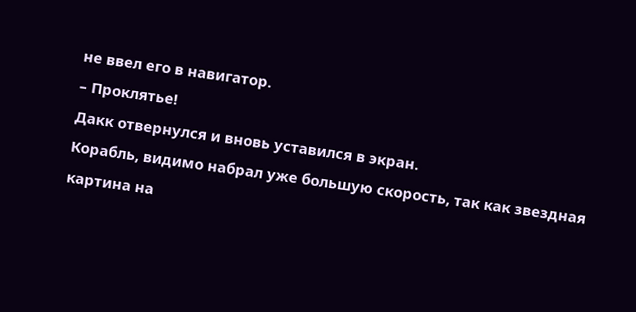не ввел его в навигатор.
– Проклятье!
Дакк отвернулся и вновь уставился в экран.
Корабль, видимо набрал уже большую скорость, так как звездная картина на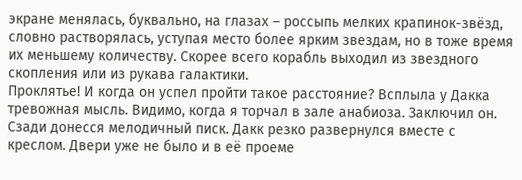экране менялась, буквально, на глазах – россыпь мелких крапинок-звёзд, словно растворялась, уступая место более ярким звездам, но в тоже время их меньшему количеству. Скорее всего корабль выходил из звездного скопления или из рукава галактики.
Проклятье! И когда он успел пройти такое расстояние? Всплыла у Дакка тревожная мысль. Видимо, когда я торчал в зале анабиоза. Заключил он.
Сзади донесся мелодичный писк. Дакк резко развернулся вместе с креслом. Двери уже не было и в её проеме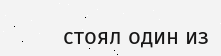стоял один из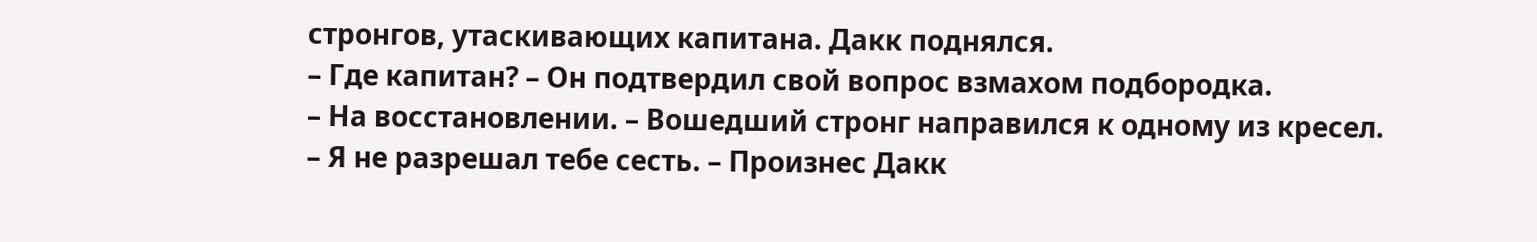стронгов, утаскивающих капитана. Дакк поднялся.
– Где капитан? – Он подтвердил свой вопрос взмахом подбородка.
– На восстановлении. – Вошедший стронг направился к одному из кресел.
– Я не разрешал тебе сесть. – Произнес Дакк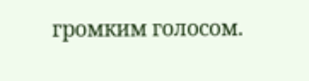громким голосом.